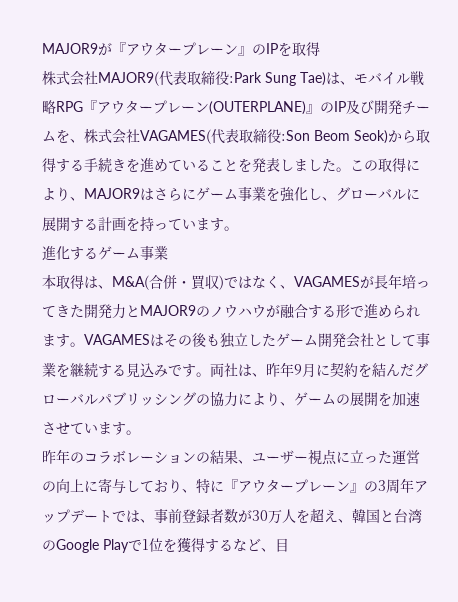MAJOR9が『アウタープレーン』のIPを取得
株式会社MAJOR9(代表取締役:Park Sung Tae)は、モバイル戦略RPG『アウタープレーン(OUTERPLANE)』のIP及び開発チームを、株式会社VAGAMES(代表取締役:Son Beom Seok)から取得する手続きを進めていることを発表しました。この取得により、MAJOR9はさらにゲーム事業を強化し、グローバルに展開する計画を持っています。
進化するゲーム事業
本取得は、M&A(合併・買収)ではなく、VAGAMESが長年培ってきた開発力とMAJOR9のノウハウが融合する形で進められます。VAGAMESはその後も独立したゲーム開発会社として事業を継続する見込みです。両社は、昨年9月に契約を結んだグローバルパブリッシングの協力により、ゲームの展開を加速させています。
昨年のコラボレーションの結果、ユーザー視点に立った運営の向上に寄与しており、特に『アウタープレーン』の3周年アップデートでは、事前登録者数が30万人を超え、韓国と台湾のGoogle Playで1位を獲得するなど、目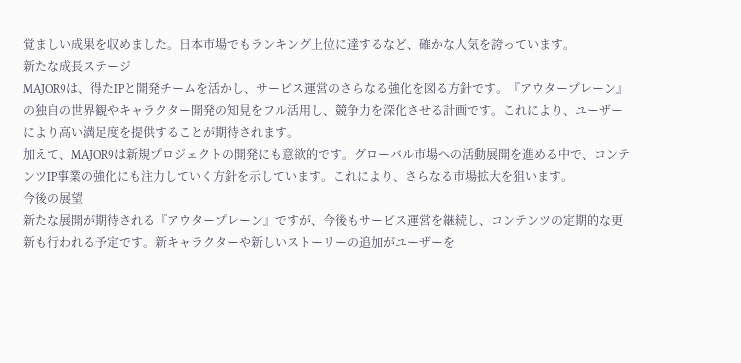覚ましい成果を収めました。日本市場でもランキング上位に達するなど、確かな人気を誇っています。
新たな成長ステージ
MAJOR9は、得たIPと開発チームを活かし、サービス運営のさらなる強化を図る方針です。『アウタープレーン』の独自の世界観やキャラクター開発の知見をフル活用し、競争力を深化させる計画です。これにより、ユーザーにより高い満足度を提供することが期待されます。
加えて、MAJOR9は新規プロジェクトの開発にも意欲的です。グローバル市場への活動展開を進める中で、コンテンツIP事業の強化にも注力していく方針を示しています。これにより、さらなる市場拡大を狙います。
今後の展望
新たな展開が期待される『アウタープレーン』ですが、今後もサービス運営を継続し、コンテンツの定期的な更新も行われる予定です。新キャラクターや新しいストーリーの追加がユーザーを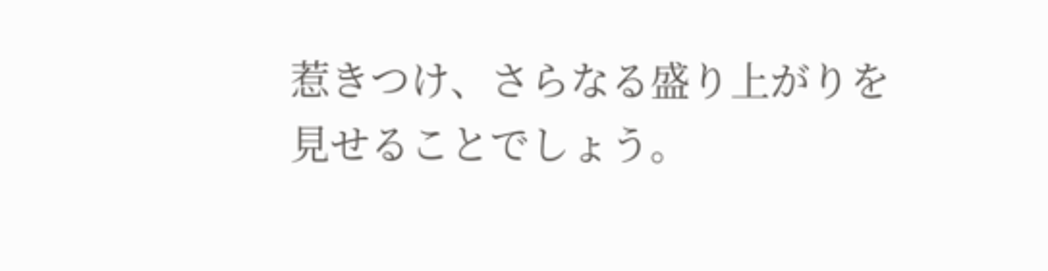惹きつけ、さらなる盛り上がりを見せることでしょう。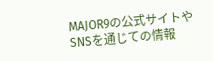MAJOR9の公式サイトやSNSを通じての情報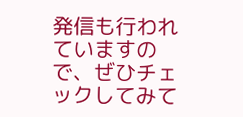発信も行われていますので、ぜひチェックしてみて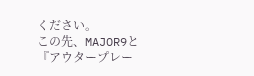ください。
この先、MAJOR9と『アウタープレー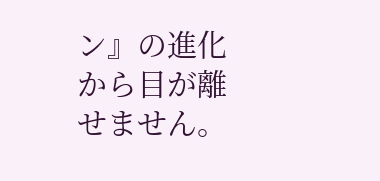ン』の進化から目が離せません。